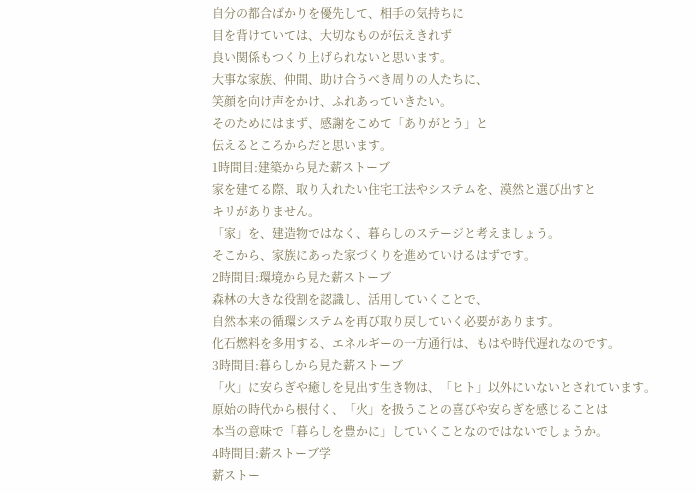自分の都合ばかりを優先して、相手の気持ちに
目を背けていては、大切なものが伝えきれず
良い関係もつくり上げられないと思います。
大事な家族、仲間、助け合うべき周りの人たちに、
笑顔を向け声をかけ、ふれあっていきたい。
そのためにはまず、感謝をこめて「ありがとう」と
伝えるところからだと思います。
1時間目:建築から見た薪ストーブ
家を建てる際、取り入れたい住宅工法やシステムを、漠然と選び出すと
キリがありません。
「家」を、建造物ではなく、暮らしのステージと考えましょう。
そこから、家族にあった家づくりを進めていけるはずです。
2時間目:環境から見た薪ストーブ
森林の大きな役割を認識し、活用していくことで、
自然本来の循環システムを再び取り戻していく必要があります。
化石燃料を多用する、エネルギーの一方通行は、もはや時代遅れなのです。
3時間目:暮らしから見た薪ストーブ
「火」に安らぎや癒しを見出す生き物は、「ヒト」以外にいないとされています。
原始の時代から根付く、「火」を扱うことの喜びや安らぎを感じることは
本当の意味で「暮らしを豊かに」していくことなのではないでしょうか。
4時間目:薪ストーブ学
薪ストー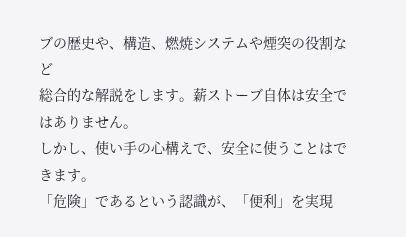ブの歴史や、構造、燃焼システムや煙突の役割など
総合的な解説をします。薪ストーブ自体は安全ではありません。
しかし、使い手の心構えで、安全に使うことはできます。
「危険」であるという認識が、「便利」を実現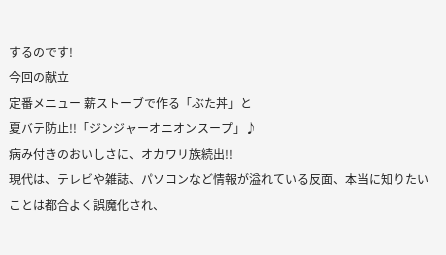するのです!
今回の献立
定番メニュー 薪ストーブで作る「ぶた丼」と
夏バテ防止!!「ジンジャーオニオンスープ」♪
病み付きのおいしさに、オカワリ族続出!!
現代は、テレビや雑誌、パソコンなど情報が溢れている反面、本当に知りたいことは都合よく誤魔化され、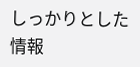しっかりとした情報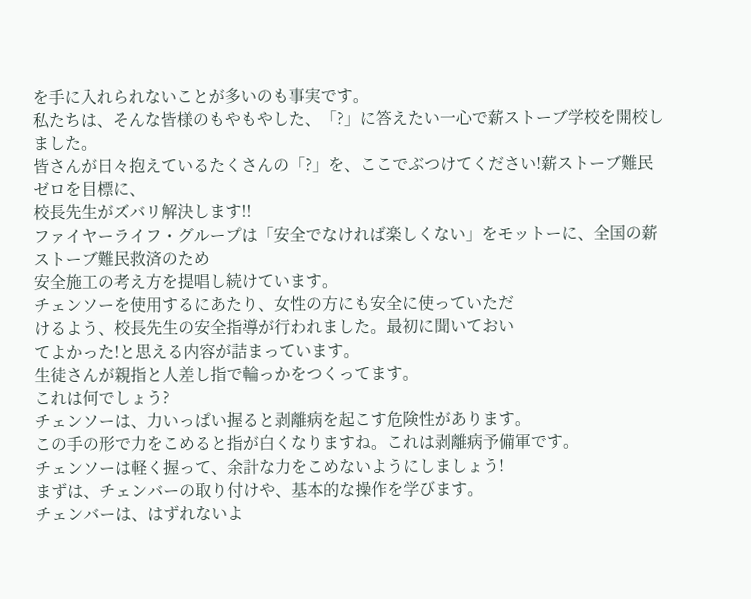を手に入れられないことが多いのも事実です。
私たちは、そんな皆様のもやもやした、「?」に答えたい一心で薪ストーブ学校を開校しました。
皆さんが日々抱えているたくさんの「?」を、ここでぶつけてください!薪ストーブ難民ゼロを目標に、
校長先生がズバリ解決します!!
ファイヤーライフ・グループは「安全でなければ楽しくない」をモットーに、全国の薪ストーブ難民救済のため
安全施工の考え方を提唱し続けています。
チェンソーを使用するにあたり、女性の方にも安全に使っていただ
けるよう、校長先生の安全指導が行われました。最初に聞いておい
てよかった!と思える内容が詰まっています。
生徒さんが親指と人差し指で輪っかをつくってます。
これは何でしょう?
チェンソーは、力いっぱい握ると剥離病を起こす危険性があります。
この手の形で力をこめると指が白くなりますね。これは剥離病予備軍です。
チェンソーは軽く握って、余計な力をこめないようにしましょう!
まずは、チェンバーの取り付けや、基本的な操作を学びます。
チェンバーは、はずれないよ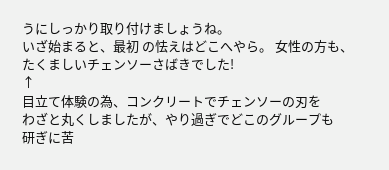うにしっかり取り付けましょうね。
いざ始まると、最初 の怯えはどこへやら。 女性の方も、たくましいチェンソーさばきでした!
↑
目立て体験の為、コンクリートでチェンソーの刃を
わざと丸くしましたが、やり過ぎでどこのグループも
研ぎに苦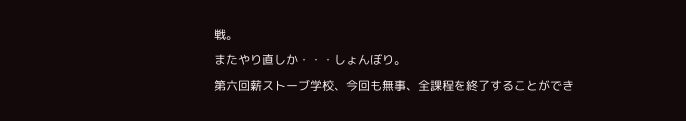戦。
またやり直しか・・・しょんぼり。
第六回薪ストーブ学校、今回も無事、全課程を終了することができ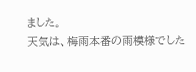ました。
天気は、梅雨本番の雨模様でした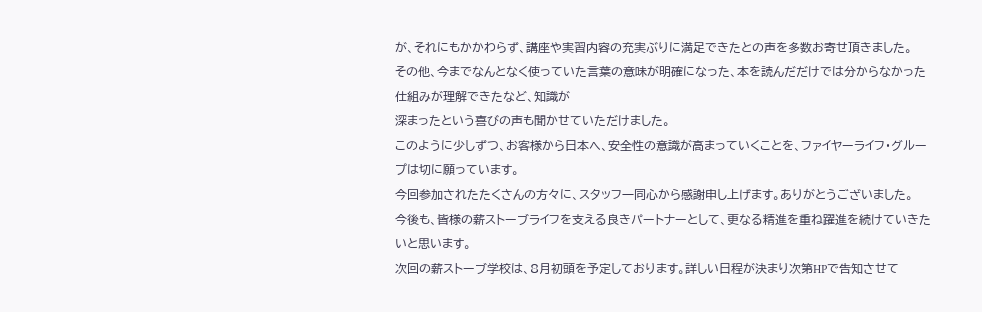が、それにもかかわらず、講座や実習内容の充実ぶりに満足できたとの声を多数お寄せ頂きました。
その他、今までなんとなく使っていた言葉の意味が明確になった、本を読んだだけでは分からなかった仕組みが理解できたなど、知識が
深まったという喜びの声も聞かせていただけました。
このように少しずつ、お客様から日本へ、安全性の意識が高まっていくことを、ファイヤーライフ・グループは切に願っています。
今回参加されたたくさんの方々に、スタッフ一同心から感謝申し上げます。ありがとうございました。
今後も、皆様の薪ストーブライフを支える良きパートナーとして、更なる精進を重ね躍進を続けていきたいと思います。
次回の薪ストーブ学校は、8月初頭を予定しております。詳しい日程が決まり次第HPで告知させて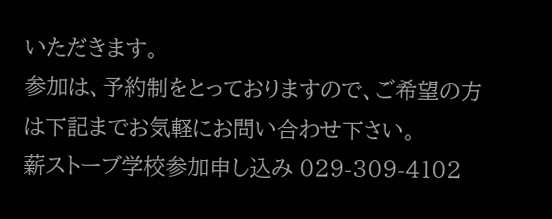いただきます。
参加は、予約制をとっておりますので、ご希望の方は下記までお気軽にお問い合わせ下さい。
薪ストーブ学校参加申し込み 029-309-4102